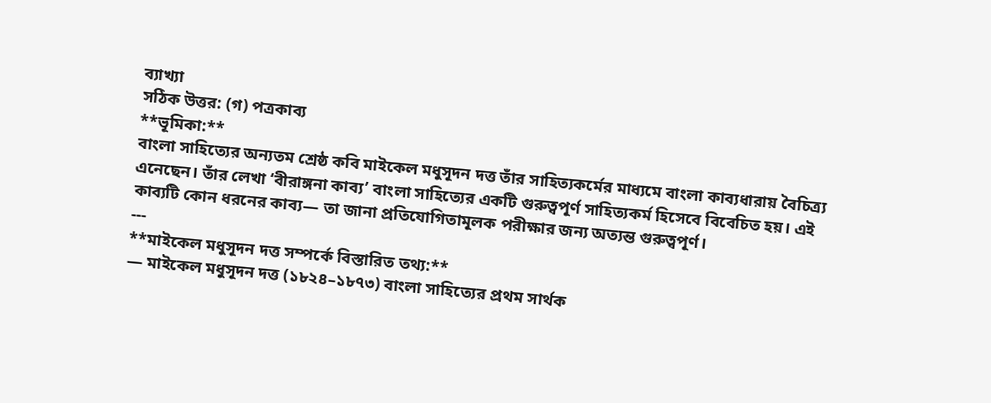ব্যাখ্যা
সঠিক উত্তর: (গ) পত্রকাব্য
**ভূমিকা:**
বাংলা সাহিত্যের অন্যতম শ্রেষ্ঠ কবি মাইকেল মধুসূদন দত্ত তাঁর সাহিত্যকর্মের মাধ্যমে বাংলা কাব্যধারায় বৈচিত্র্য এনেছেন। তাঁর লেখা ‘বীরাঙ্গনা কাব্য’ বাংলা সাহিত্যের একটি গুরুত্বপূর্ণ সাহিত্যকর্ম হিসেবে বিবেচিত হয়। এই কাব্যটি কোন ধরনের কাব্য— তা জানা প্রতিযোগিতামূলক পরীক্ষার জন্য অত্যন্ত গুরুত্বপূর্ণ।
---
**মাইকেল মধুসূদন দত্ত সম্পর্কে বিস্তারিত তথ্য:**
— মাইকেল মধুসূদন দত্ত (১৮২৪–১৮৭৩) বাংলা সাহিত্যের প্রথম সার্থক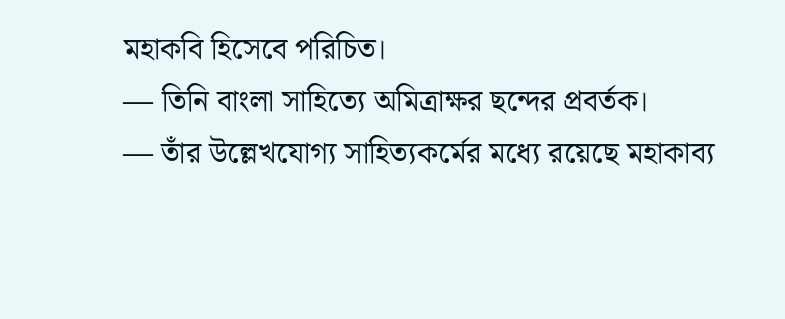মহাকবি হিসেবে পরিচিত।
— তিনি বাংলা সাহিত্যে অমিত্রাক্ষর ছন্দের প্রবর্তক।
— তাঁর উল্লেখযোগ্য সাহিত্যকর্মের মধ্যে রয়েছে মহাকাব্য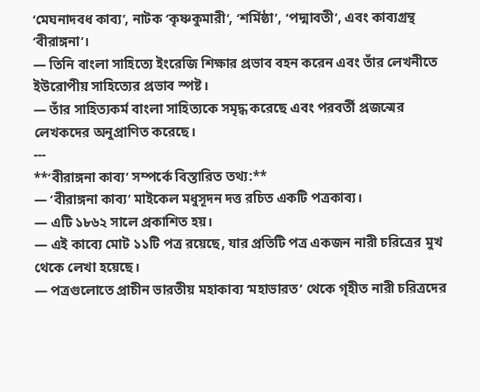‘মেঘনাদবধ কাব্য’, নাটক ‘কৃষ্ণকুমারী’, ‘শর্মিষ্ঠা’, ‘পদ্মাবতী’, এবং কাব্যগ্রন্থ ‘বীরাঙ্গনা’।
— তিনি বাংলা সাহিত্যে ইংরেজি শিক্ষার প্রভাব বহন করেন এবং তাঁর লেখনীতে ইউরোপীয় সাহিত্যের প্রভাব স্পষ্ট।
— তাঁর সাহিত্যকর্ম বাংলা সাহিত্যকে সমৃদ্ধ করেছে এবং পরবর্তী প্রজন্মের লেখকদের অনুপ্রাণিত করেছে।
---
**‘বীরাঙ্গনা কাব্য’ সম্পর্কে বিস্তারিত তথ্য:**
— ‘বীরাঙ্গনা কাব্য’ মাইকেল মধুসূদন দত্ত রচিত একটি পত্রকাব্য।
— এটি ১৮৬২ সালে প্রকাশিত হয়।
— এই কাব্যে মোট ১১টি পত্র রয়েছে, যার প্রতিটি পত্র একজন নারী চরিত্রের মুখ থেকে লেখা হয়েছে।
— পত্রগুলোতে প্রাচীন ভারতীয় মহাকাব্য ‘মহাভারত’ থেকে গৃহীত নারী চরিত্রদের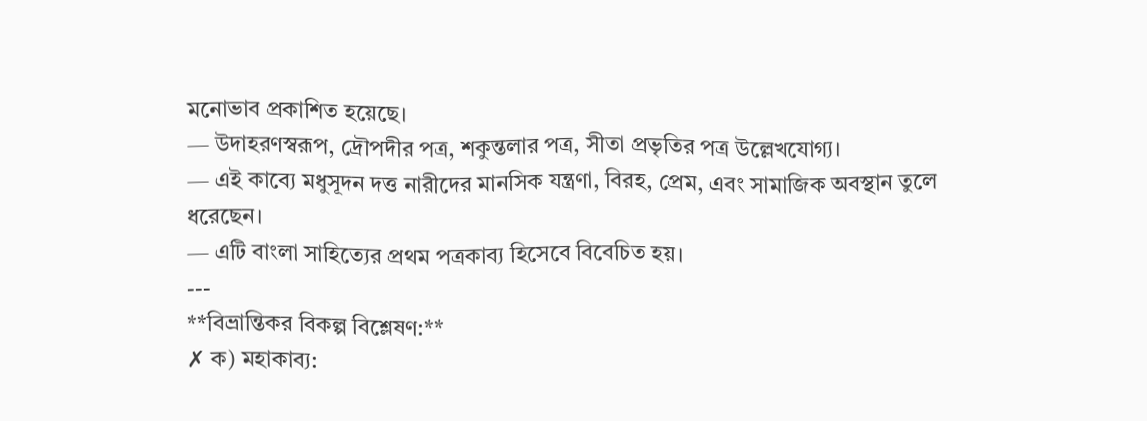মনোভাব প্রকাশিত হয়েছে।
— উদাহরণস্বরূপ, দ্রৌপদীর পত্র, শকুন্তলার পত্র, সীতা প্রভৃতির পত্র উল্লেখযোগ্য।
— এই কাব্যে মধুসূদন দত্ত নারীদের মানসিক যন্ত্রণা, বিরহ, প্রেম, এবং সামাজিক অবস্থান তুলে ধরেছেন।
— এটি বাংলা সাহিত্যের প্রথম পত্রকাব্য হিসেবে বিবেচিত হয়।
---
**বিভ্রান্তিকর বিকল্প বিশ্লেষণ:**
✗ ক) মহাকাব্য: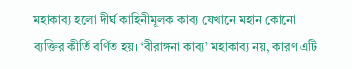মহাকাব্য হলো দীর্ঘ কাহিনীমূলক কাব্য যেখানে মহান কোনো ব্যক্তির কীর্তি বর্ণিত হয়। ‘বীরাঙ্গনা কাব্য’ মহাকাব্য নয়, কারণ এটি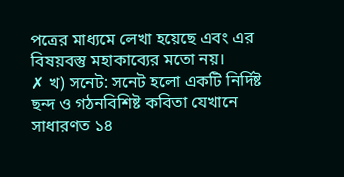পত্রের মাধ্যমে লেখা হয়েছে এবং এর বিষয়বস্তু মহাকাব্যের মতো নয়।
✗ খ) সনেট: সনেট হলো একটি নির্দিষ্ট ছন্দ ও গঠনবিশিষ্ট কবিতা যেখানে সাধারণত ১৪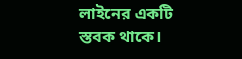লাইনের একটি স্তবক থাকে।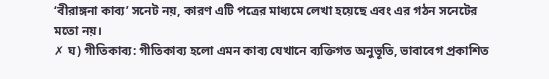‘বীরাঙ্গনা কাব্য’ সনেট নয়, কারণ এটি পত্রের মাধ্যমে লেখা হয়েছে এবং এর গঠন সনেটের মতো নয়।
✗ ঘ) গীতিকাব্য: গীতিকাব্য হলো এমন কাব্য যেখানে ব্যক্তিগত অনুভূতি, ভাবাবেগ প্রকাশিত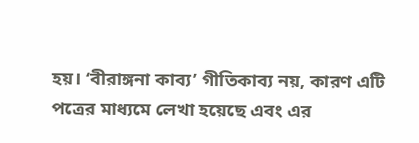হয়। ‘বীরাঙ্গনা কাব্য’ গীতিকাব্য নয়, কারণ এটি পত্রের মাধ্যমে লেখা হয়েছে এবং এর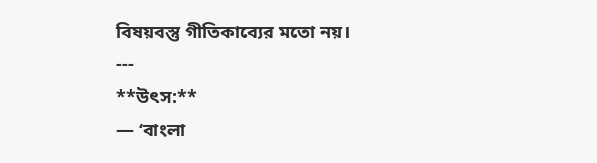বিষয়বস্তু গীতিকাব্যের মতো নয়।
---
**উৎস:**
— ‘বাংলা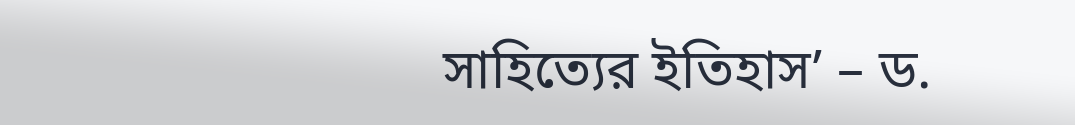সাহিত্যের ইতিহাস’ – ড.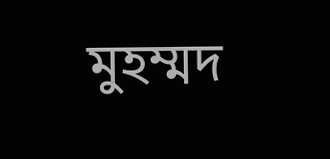মুহম্মদ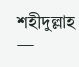শহীদুল্লাহ
—